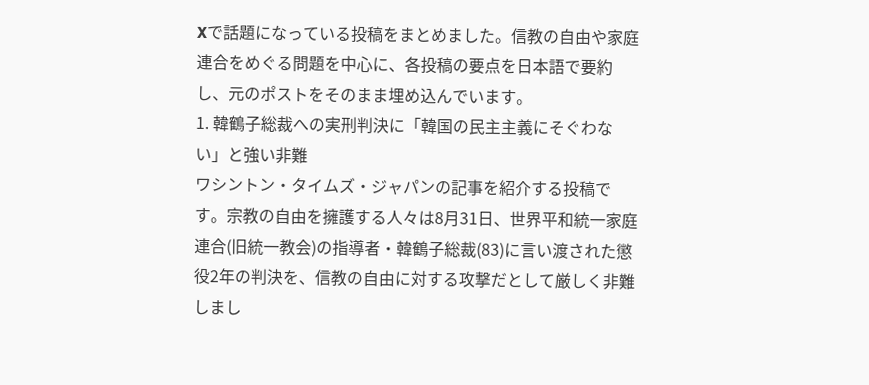Xで話題になっている投稿をまとめました。信教の自由や家庭連合をめぐる問題を中心に、各投稿の要点を日本語で要約し、元のポストをそのまま埋め込んでいます。
1. 韓鶴子総裁への実刑判決に「韓国の民主主義にそぐわない」と強い非難
ワシントン・タイムズ・ジャパンの記事を紹介する投稿です。宗教の自由を擁護する人々は8月31日、世界平和統一家庭連合(旧統一教会)の指導者・韓鶴子総裁(83)に言い渡された懲役2年の判決を、信教の自由に対する攻撃だとして厳しく非難しまし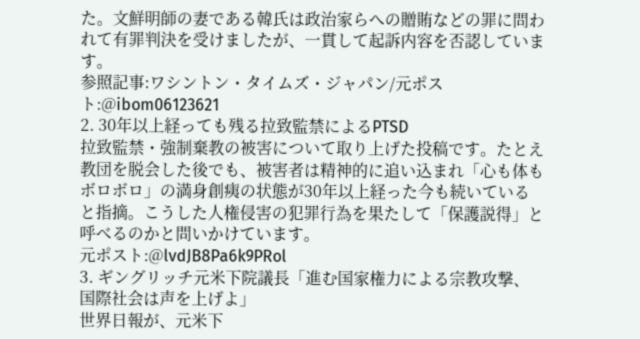た。文鮮明師の妻である韓氏は政治家らへの贈賄などの罪に問われて有罪判決を受けましたが、一貫して起訴内容を否認しています。
参照記事:ワシントン・タイムズ・ジャパン/元ポスト:@ibom06123621
2. 30年以上経っても残る拉致監禁によるPTSD
拉致監禁・強制棄教の被害について取り上げた投稿です。たとえ教団を脱会した後でも、被害者は精神的に追い込まれ「心も体もボロボロ」の満身創痍の状態が30年以上経った今も続いていると指摘。こうした人権侵害の犯罪行為を果たして「保護説得」と呼べるのかと問いかけています。
元ポスト:@lvdJB8Pa6k9PRol
3. ギングリッチ元米下院議長「進む国家権力による宗教攻撃、国際社会は声を上げよ」
世界日報が、元米下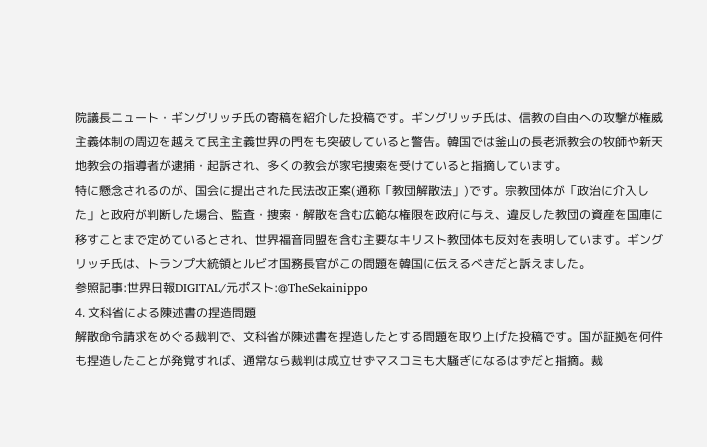院議長ニュート・ギングリッチ氏の寄稿を紹介した投稿です。ギングリッチ氏は、信教の自由への攻撃が権威主義体制の周辺を越えて民主主義世界の門をも突破していると警告。韓国では釜山の長老派教会の牧師や新天地教会の指導者が逮捕・起訴され、多くの教会が家宅捜索を受けていると指摘しています。
特に懸念されるのが、国会に提出された民法改正案(通称「教団解散法」)です。宗教団体が「政治に介入した」と政府が判断した場合、監査・捜索・解散を含む広範な権限を政府に与え、違反した教団の資産を国庫に移すことまで定めているとされ、世界福音同盟を含む主要なキリスト教団体も反対を表明しています。ギングリッチ氏は、トランプ大統領とルビオ国務長官がこの問題を韓国に伝えるべきだと訴えました。
参照記事:世界日報DIGITAL/元ポスト:@TheSekainippo
4. 文科省による陳述書の捏造問題
解散命令請求をめぐる裁判で、文科省が陳述書を捏造したとする問題を取り上げた投稿です。国が証拠を何件も捏造したことが発覚すれば、通常なら裁判は成立せずマスコミも大騒ぎになるはずだと指摘。裁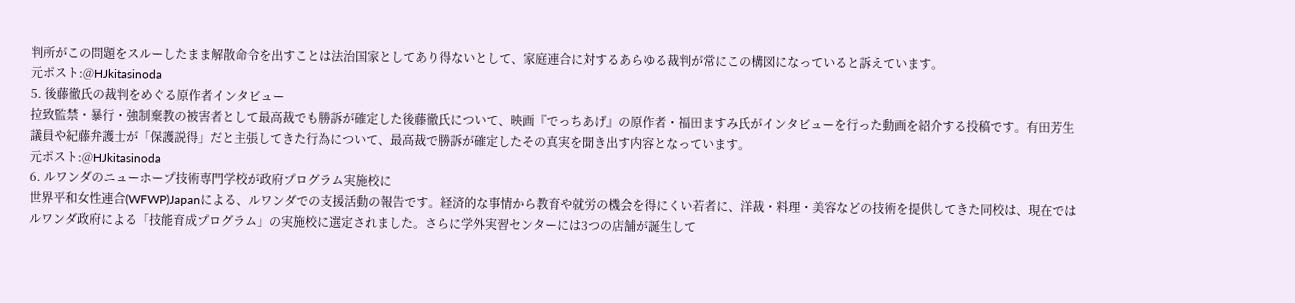判所がこの問題をスルーしたまま解散命令を出すことは法治国家としてあり得ないとして、家庭連合に対するあらゆる裁判が常にこの構図になっていると訴えています。
元ポスト:@HJkitasinoda
5. 後藤徹氏の裁判をめぐる原作者インタビュー
拉致監禁・暴行・強制棄教の被害者として最高裁でも勝訴が確定した後藤徹氏について、映画『でっちあげ』の原作者・福田ますみ氏がインタビューを行った動画を紹介する投稿です。有田芳生議員や紀藤弁護士が「保護説得」だと主張してきた行為について、最高裁で勝訴が確定したその真実を聞き出す内容となっています。
元ポスト:@HJkitasinoda
6. ルワンダのニューホープ技術専門学校が政府プログラム実施校に
世界平和女性連合(WFWP)Japanによる、ルワンダでの支援活動の報告です。経済的な事情から教育や就労の機会を得にくい若者に、洋裁・料理・美容などの技術を提供してきた同校は、現在ではルワンダ政府による「技能育成プログラム」の実施校に選定されました。さらに学外実習センターには3つの店舗が誕生して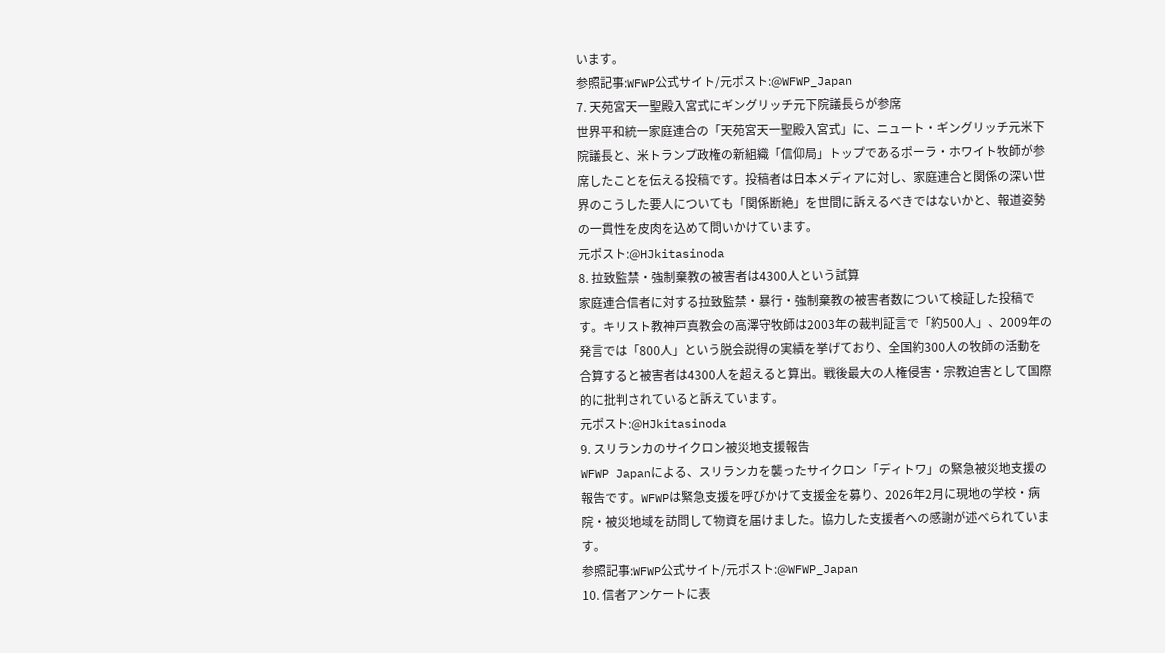います。
参照記事:WFWP公式サイト/元ポスト:@WFWP_Japan
7. 天苑宮天一聖殿入宮式にギングリッチ元下院議長らが参席
世界平和統一家庭連合の「天苑宮天一聖殿入宮式」に、ニュート・ギングリッチ元米下院議長と、米トランプ政権の新組織「信仰局」トップであるポーラ・ホワイト牧師が参席したことを伝える投稿です。投稿者は日本メディアに対し、家庭連合と関係の深い世界のこうした要人についても「関係断絶」を世間に訴えるべきではないかと、報道姿勢の一貫性を皮肉を込めて問いかけています。
元ポスト:@HJkitasinoda
8. 拉致監禁・強制棄教の被害者は4300人という試算
家庭連合信者に対する拉致監禁・暴行・強制棄教の被害者数について検証した投稿です。キリスト教神戸真教会の高澤守牧師は2003年の裁判証言で「約500人」、2009年の発言では「800人」という脱会説得の実績を挙げており、全国約300人の牧師の活動を合算すると被害者は4300人を超えると算出。戦後最大の人権侵害・宗教迫害として国際的に批判されていると訴えています。
元ポスト:@HJkitasinoda
9. スリランカのサイクロン被災地支援報告
WFWP Japanによる、スリランカを襲ったサイクロン「ディトワ」の緊急被災地支援の報告です。WFWPは緊急支援を呼びかけて支援金を募り、2026年2月に現地の学校・病院・被災地域を訪問して物資を届けました。協力した支援者への感謝が述べられています。
参照記事:WFWP公式サイト/元ポスト:@WFWP_Japan
10. 信者アンケートに表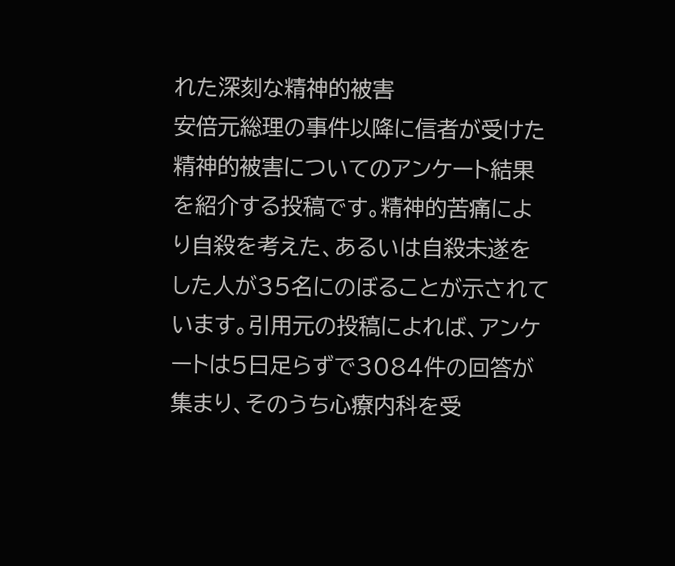れた深刻な精神的被害
安倍元総理の事件以降に信者が受けた精神的被害についてのアンケート結果を紹介する投稿です。精神的苦痛により自殺を考えた、あるいは自殺未遂をした人が35名にのぼることが示されています。引用元の投稿によれば、アンケートは5日足らずで3084件の回答が集まり、そのうち心療内科を受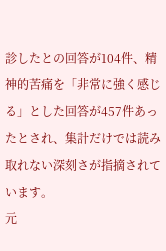診したとの回答が104件、精神的苦痛を「非常に強く感じる」とした回答が457件あったとされ、集計だけでは読み取れない深刻さが指摘されています。
元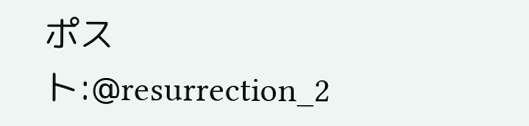ポスト:@resurrection_2